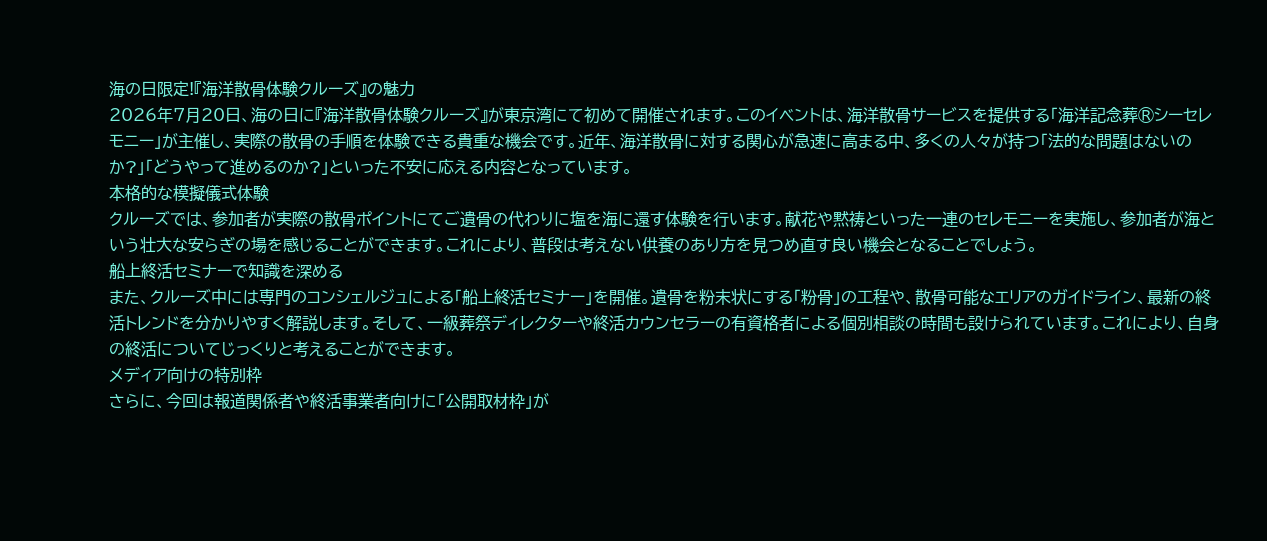海の日限定!『海洋散骨体験クルーズ』の魅力
2026年7月20日、海の日に『海洋散骨体験クルーズ』が東京湾にて初めて開催されます。このイベントは、海洋散骨サービスを提供する「海洋記念葬®シーセレモニー」が主催し、実際の散骨の手順を体験できる貴重な機会です。近年、海洋散骨に対する関心が急速に高まる中、多くの人々が持つ「法的な問題はないのか?」「どうやって進めるのか?」といった不安に応える内容となっています。
本格的な模擬儀式体験
クルーズでは、参加者が実際の散骨ポイントにてご遺骨の代わりに塩を海に還す体験を行います。献花や黙祷といった一連のセレモニーを実施し、参加者が海という壮大な安らぎの場を感じることができます。これにより、普段は考えない供養のあり方を見つめ直す良い機会となることでしょう。
船上終活セミナーで知識を深める
また、クルーズ中には専門のコンシェルジュによる「船上終活セミナー」を開催。遺骨を粉末状にする「粉骨」の工程や、散骨可能なエリアのガイドライン、最新の終活トレンドを分かりやすく解説します。そして、一級葬祭ディレクターや終活カウンセラーの有資格者による個別相談の時間も設けられています。これにより、自身の終活についてじっくりと考えることができます。
メディア向けの特別枠
さらに、今回は報道関係者や終活事業者向けに「公開取材枠」が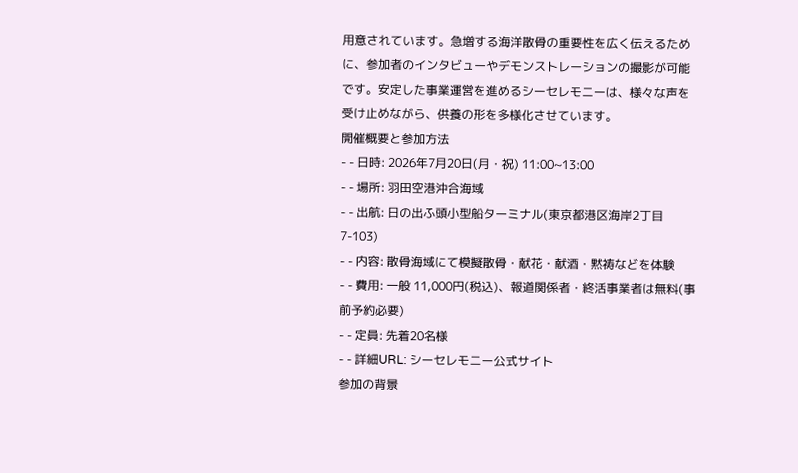用意されています。急増する海洋散骨の重要性を広く伝えるために、参加者のインタビューやデモンストレーションの撮影が可能です。安定した事業運営を進めるシーセレモニーは、様々な声を受け止めながら、供養の形を多様化させています。
開催概要と参加方法
- - 日時: 2026年7月20日(月・祝) 11:00~13:00
- - 場所: 羽田空港沖合海域
- - 出航: 日の出ふ頭小型船ターミナル(東京都港区海岸2丁目7-103)
- - 内容: 散骨海域にて模擬散骨・献花・献酒・黙祷などを体験
- - 費用: 一般 11,000円(税込)、報道関係者・終活事業者は無料(事前予約必要)
- - 定員: 先着20名様
- - 詳細URL: シーセレモニー公式サイト
参加の背景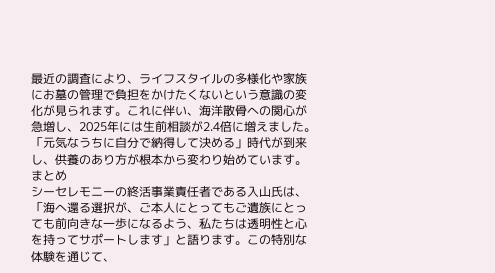最近の調査により、ライフスタイルの多様化や家族にお墓の管理で負担をかけたくないという意識の変化が見られます。これに伴い、海洋散骨への関心が急増し、2025年には生前相談が2.4倍に増えました。「元気なうちに自分で納得して決める」時代が到来し、供養のあり方が根本から変わり始めています。
まとめ
シーセレモニーの終活事業責任者である入山氏は、「海へ還る選択が、ご本人にとってもご遺族にとっても前向きな一歩になるよう、私たちは透明性と心を持ってサポートします」と語ります。この特別な体験を通じて、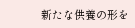新たな供養の形を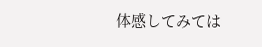体感してみては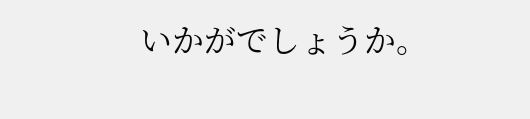いかがでしょうか。